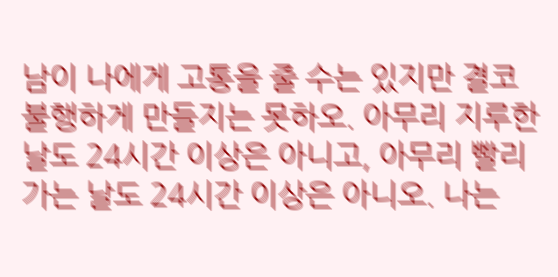남이 나에게 고통을 줄 수는 있지만 결코 불행하게 만들지는 못하오. 아무리 지루한 날도 24시간 이상은 아니고, 아무리 빨리 가는 날도 24시간 이상은 아니오. 나는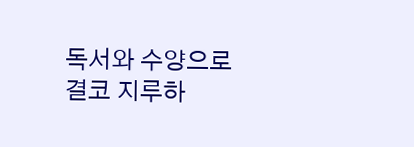독서와 수양으로 결코 지루하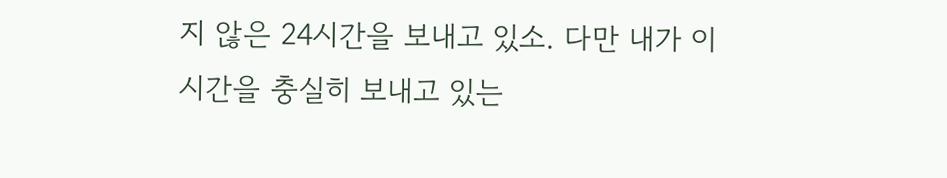지 않은 24시간을 보내고 있소. 다만 내가 이 시간을 충실히 보내고 있는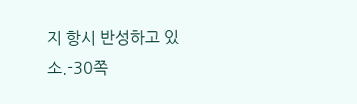지 항시 반성하고 있소.-30쪽